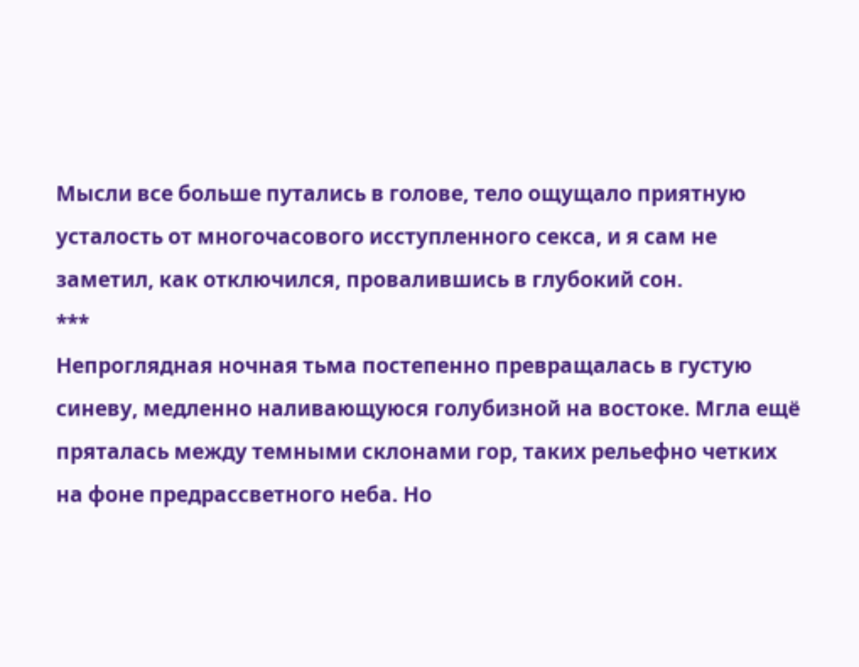Мысли все больше путались в голове, тело ощущало приятную усталость от многочасового исступленного секса, и я сам не заметил, как отключился, провалившись в глубокий сон.
***
Непроглядная ночная тьма постепенно превращалась в густую синеву, медленно наливающуюся голубизной на востоке. Мгла ещё пряталась между темными склонами гор, таких рельефно четких на фоне предрассветного неба. Но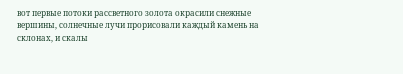вот первые потоки рассветного золота окрасили снежные вершины, солнечные лучи прорисовали каждый камень на склонах, и скалы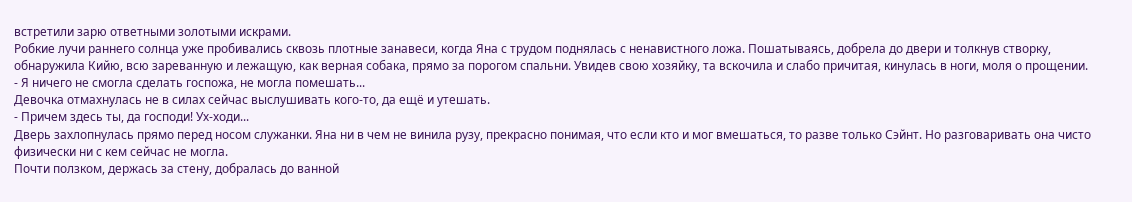встретили зарю ответными золотыми искрами.
Робкие лучи раннего солнца уже пробивались сквозь плотные занавеси, когда Яна с трудом поднялась с ненавистного ложа. Пошатываясь, добрела до двери и толкнув створку, обнаружила Кийю, всю зареванную и лежащую, как верная собака, прямо за порогом спальни. Увидев свою хозяйку, та вскочила и слабо причитая, кинулась в ноги, моля о прощении.
- Я ничего не смогла сделать госпожа, не могла помешать...
Девочка отмахнулась не в силах сейчас выслушивать кого-то, да ещё и утешать.
- Причем здесь ты, да господи! Ух-ходи...
Дверь захлопнулась прямо перед носом служанки. Яна ни в чем не винила рузу, прекрасно понимая, что если кто и мог вмешаться, то разве только Сэйнт. Но разговаривать она чисто физически ни с кем сейчас не могла.
Почти ползком, держась за стену, добралась до ванной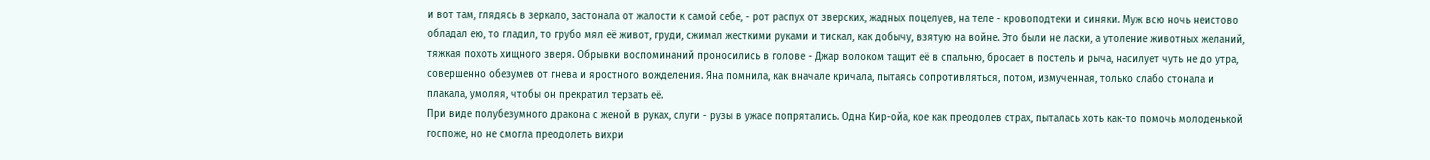и вот там, глядясь в зеркало, застонала от жалости к самой себе, - рот распух от зверских, жадных поцелуев, на теле - кровоподтеки и синяки. Муж всю ночь неистово обладал ею, то гладил, то грубо мял её живот, груди, сжимал жесткими руками и тискал, как добычу, взятую на войне. Это были не ласки, а утоление животных желаний, тяжкая похоть хищного зверя. Обрывки воспоминаний проносились в голове - Джар волоком тащит её в спальню, бросает в постель и рыча, насилует чуть не до утра, совершенно обезумев от гнева и яростного вожделения. Яна помнила, как вначале кричала, пытаясь сопротивляться, потом, измученная, только слабо стонала и плакала, умоляя, чтобы он прекратил терзать её.
При виде полубезумного дракона с женой в руках, слуги - рузы в ужасе попрятались. Одна Кир-ойа, кое как преодолев страх, пыталась хоть как-то помочь молоденькой госпоже, но не смогла преодолеть вихри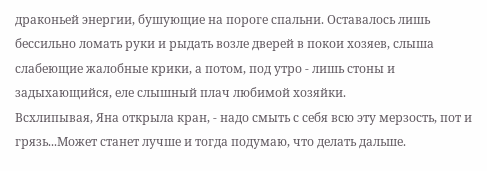драконьей энергии, бушующие на пороге спальни. Оставалось лишь бессильно ломать руки и рыдать возле дверей в покои хозяев, слыша слабеющие жалобные крики, а потом, под утро - лишь стоны и задыхающийся, еле слышный плач любимой хозяйки.
Всхлипывая, Яна открыла кран, - надо смыть с себя всю эту мерзость, пот и грязь...Может станет лучше и тогда подумаю, что делать дальше.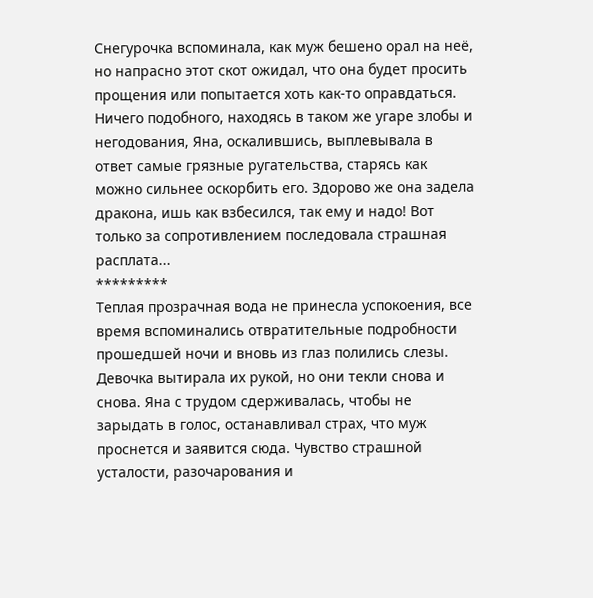Снегурочка вспоминала, как муж бешено орал на неё, но напрасно этот скот ожидал, что она будет просить прощения или попытается хоть как-то оправдаться. Ничего подобного, находясь в таком же угаре злобы и негодования, Яна, оскалившись, выплевывала в ответ самые грязные ругательства, старясь как можно сильнее оскорбить его. Здорово же она задела дракона, ишь как взбесился, так ему и надо! Вот только за сопротивлением последовала страшная расплата...
*********
Теплая прозрачная вода не принесла успокоения, все время вспоминались отвратительные подробности прошедшей ночи и вновь из глаз полились слезы. Девочка вытирала их рукой, но они текли снова и снова. Яна с трудом сдерживалась, чтобы не зарыдать в голос, останавливал страх, что муж проснется и заявится сюда. Чувство страшной усталости, разочарования и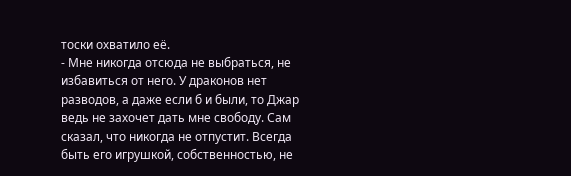тоски охватило её.
- Мне никогда отсюда не выбраться, не избавиться от него. У драконов нет разводов, а даже если б и были, то Джар ведь не захочет дать мне свободу. Сам сказал, что никогда не отпустит. Всегда быть его игрушкой, собственностью, не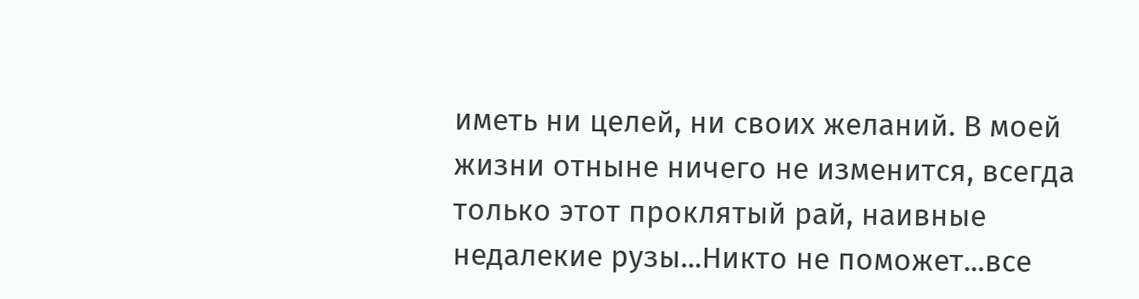иметь ни целей, ни своих желаний. В моей жизни отныне ничего не изменится, всегда только этот проклятый рай, наивные недалекие рузы...Никто не поможет...все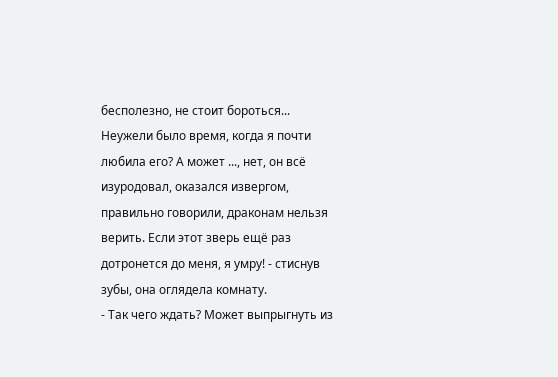бесполезно, не стоит бороться...
Неужели было время, когда я почти любила его? А может ..., нет, он всё изуродовал, оказался извергом, правильно говорили, драконам нельзя верить. Если этот зверь ещё раз дотронется до меня, я умру! - стиснув зубы, она оглядела комнату.
- Так чего ждать? Может выпрыгнуть из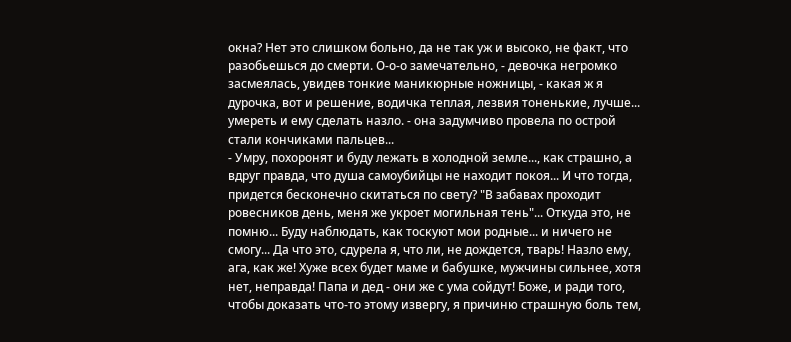окна? Нет это слишком больно, да не так уж и высоко, не факт, что разобьешься до смерти. О-о-о замечательно, - девочка негромко засмеялась, увидев тонкие маникюрные ножницы, - какая ж я дурочка, вот и решение, водичка теплая, лезвия тоненькие, лучше... умереть и ему сделать назло. - она задумчиво провела по острой стали кончиками пальцев...
- Умру, похоронят и буду лежать в холодной земле..., как страшно, а вдруг правда, что душа самоубийцы не находит покоя... И что тогда, придется бесконечно скитаться по свету? "В забавах проходит ровесников день, меня же укроет могильная тень"... Откуда это, не помню... Буду наблюдать, как тоскуют мои родные... и ничего не смогу... Да что это, сдурела я, что ли, не дождется, тварь! Назло ему, ага, как же! Хуже всех будет маме и бабушке, мужчины сильнее, хотя нет, неправда! Папа и дед - они же с ума сойдут! Боже, и ради того, чтобы доказать что-то этому извергу, я причиню страшную боль тем,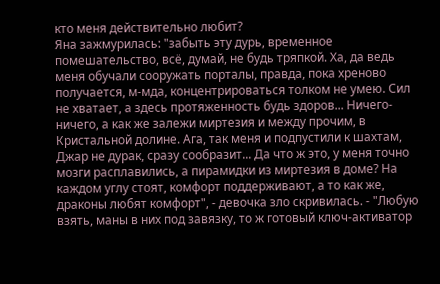кто меня действительно любит?
Яна зажмурилась: "забыть эту дурь, временное помешательство, всё, думай, не будь тряпкой. Ха, да ведь меня обучали сооружать порталы, правда, пока хреново получается, м-мда, концентрироваться толком не умею. Сил не хватает, а здесь протяженность будь здоров... Ничего-ничего, а как же залежи миртезия и между прочим, в Кристальной долине. Ага, так меня и подпустили к шахтам, Джар не дурак, сразу сообразит... Да что ж это, у меня точно мозги расплавились, а пирамидки из миртезия в доме? На каждом углу стоят, комфорт поддерживают, а то как же, драконы любят комфорт", - девочка зло скривилась. - "Любую взять, маны в них под завязку, то ж готовый ключ-активатор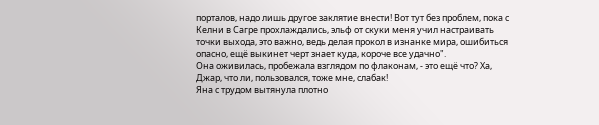порталов, надо лишь другое заклятие внести! Вот тут без проблем, пока с Келни в Сагре прохлаждались, эльф от скуки меня учил настраивать точки выхода, это важно, ведь делая прокол в изнанке мира, ошибиться опасно, ещё выкинет черт знает куда, короче все удачно".
Она оживилась, пробежала взглядом по флаконам, - это ещё что? Ха, Джар, что ли, пользовался, тоже мне, слабак!
Яна с трудом вытянула плотно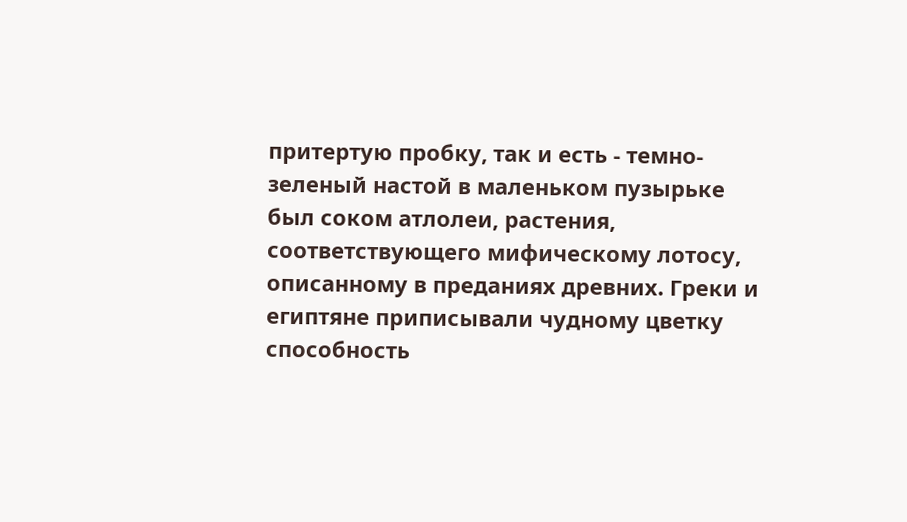притертую пробку, так и есть - темно-зеленый настой в маленьком пузырьке был соком атлолеи, растения, соответствующего мифическому лотосу, описанному в преданиях древних. Греки и египтяне приписывали чудному цветку способность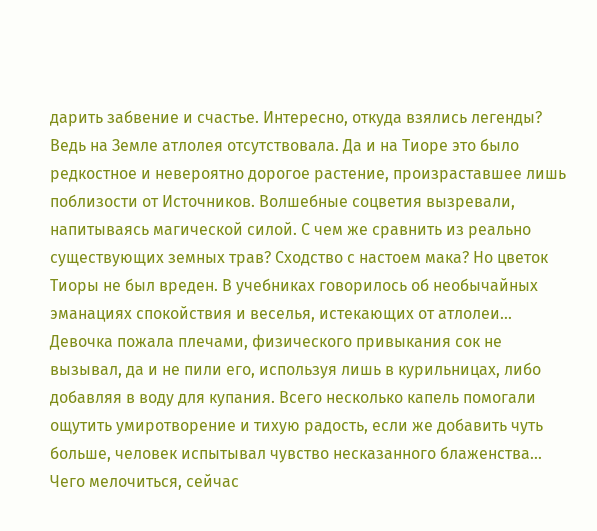дарить забвение и счастье. Интересно, откуда взялись легенды? Ведь на Земле атлолея отсутствовала. Да и на Тиоре это было редкостное и невероятно дорогое растение, произраставшее лишь поблизости от Источников. Волшебные соцветия вызревали, напитываясь магической силой. С чем же сравнить из реально существующих земных трав? Сходство с настоем мака? Но цветок Тиоры не был вреден. В учебниках говорилось об необычайных эманациях спокойствия и веселья, истекающих от атлолеи...
Девочка пожала плечами, физического привыкания сок не вызывал, да и не пили его, используя лишь в курильницах, либо добавляя в воду для купания. Всего несколько капель помогали ощутить умиротворение и тихую радость, если же добавить чуть больше, человек испытывал чувство несказанного блаженства...
Чего мелочиться, сейчас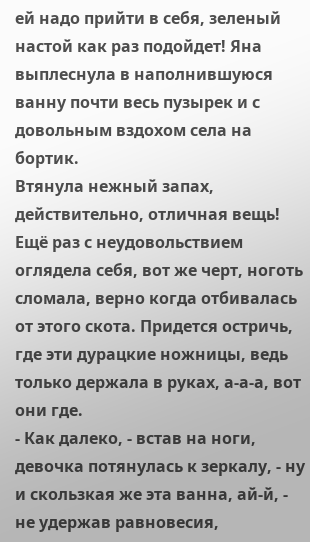ей надо прийти в себя, зеленый настой как раз подойдет! Яна выплеснула в наполнившуюся ванну почти весь пузырек и с довольным вздохом села на бортик.
Втянула нежный запах, действительно, отличная вещь! Ещё раз с неудовольствием оглядела себя, вот же черт, ноготь сломала, верно когда отбивалась от этого скота. Придется остричь, где эти дурацкие ножницы, ведь только держала в руках, а-а-а, вот они где.
- Как далеко, - встав на ноги, девочка потянулась к зеркалу, - ну и скользкая же эта ванна, ай-й, - не удержав равновесия,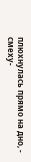плюхнулась прямо на дно, - смеху-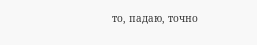то, падаю, точно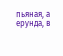пьяная, а ерунда, в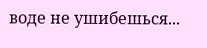воде не ушибешься...